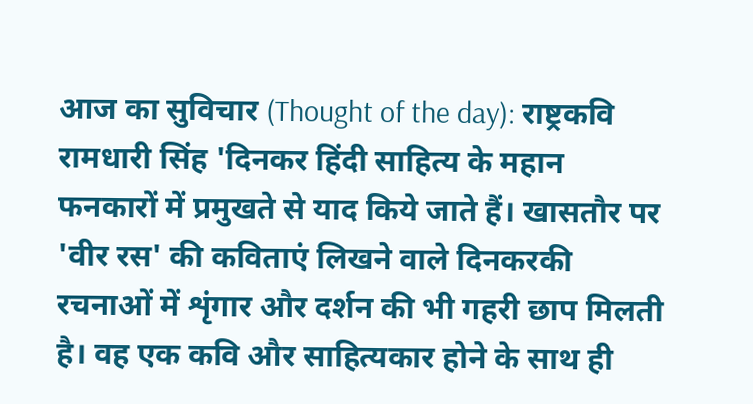आज का सुविचार (Thought of the day): राष्ट्रकवि रामधारी सिंह 'दिनकर हिंदी साहित्य के महान फनकारों में प्रमुखते से याद किये जाते हैं। खासतौर पर 'वीर रस' की कविताएं लिखने वाले दिनकरकी रचनाओं में शृंगार और दर्शन की भी गहरी छाप मिलती है। वह एक कवि और साहित्यकार होने के साथ ही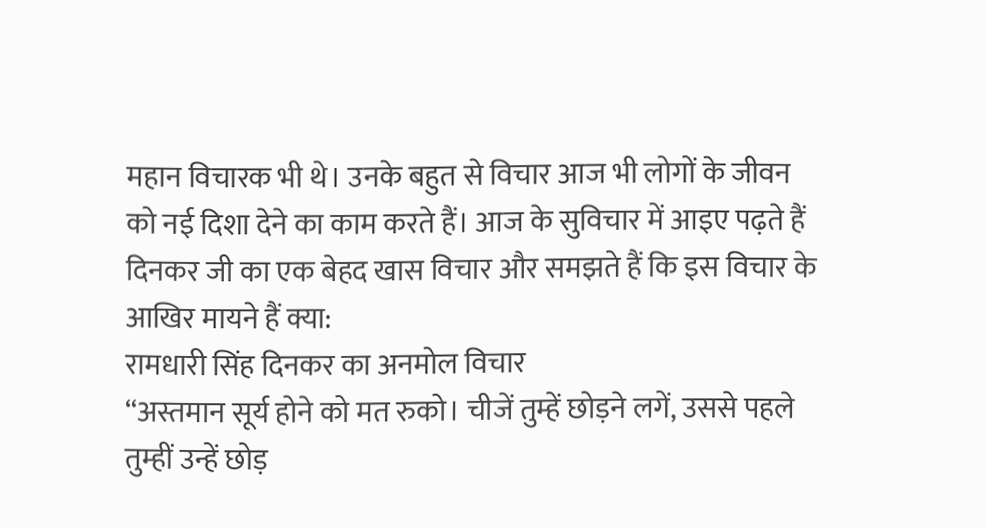महान विचारक भी थे। उनके बहुत से विचार आज भी लोगों के जीवन को नई दिशा देने का काम करते हैं। आज के सुविचार में आइए पढ़ते हैं दिनकर जी का एक बेहद खास विचार और समझते हैं कि इस विचार के आखिर मायने हैं क्या:
रामधारी सिंह दिनकर का अनमोल विचार
“अस्तमान सूर्य होने को मत रुको। चीजें तुम्हें छोड़ने लगें, उससे पहले तुम्हीं उन्हें छोड़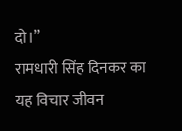दो।”
रामधारी सिंह दिनकर का यह विचार जीवन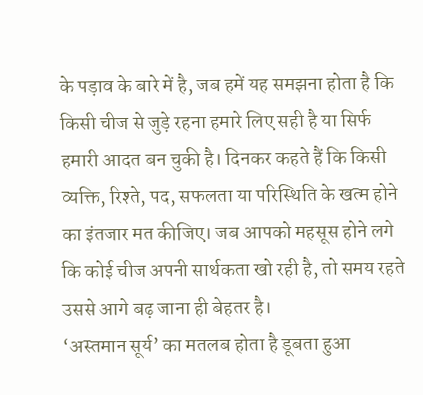के पड़ाव के बारे में है, जब हमें यह समझना होता है कि किसी चीज से जुड़े रहना हमारे लिए सही है या सिर्फ हमारी आदत बन चुकी है। दिनकर कहते हैं कि किसी व्यक्ति, रिश्ते, पद, सफलता या परिस्थिति के खत्म होने का इंतजार मत कीजिए। जब आपको महसूस होने लगे कि कोई चीज अपनी सार्थकता खो रही है, तो समय रहते उससे आगे बढ़ जाना ही बेहतर है।
‘अस्तमान सूर्य’ का मतलब होता है डूबता हुआ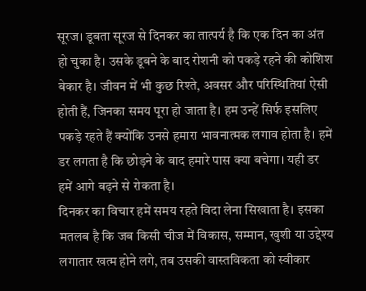सूरज। डूबता सूरज से दिनकर का तात्पर्य है कि एक दिन का अंत हो चुका है। उसके डूबने के बाद रोशनी को पकड़े रहने की कोशिश बेकार है। जीवन में भी कुछ रिश्ते, अवसर और परिस्थितियां ऐसी होती हैं, जिनका समय पूरा हो जाता है। हम उन्हें सिर्फ इसलिए पकड़े रहते हैं क्योंकि उनसे हमारा भावनात्मक लगाव होता है। हमें डर लगता है कि छोड़ने के बाद हमारे पास क्या बचेगा। यही डर हमें आगे बढ़ने से रोकता है।
दिनकर का विचार हमें समय रहते विदा लेना सिखाता है। इसका मतलब है कि जब किसी चीज में विकास, सम्मान, खुशी या उद्देश्य लगातार खत्म होने लगे, तब उसकी वास्तविकता को स्वीकार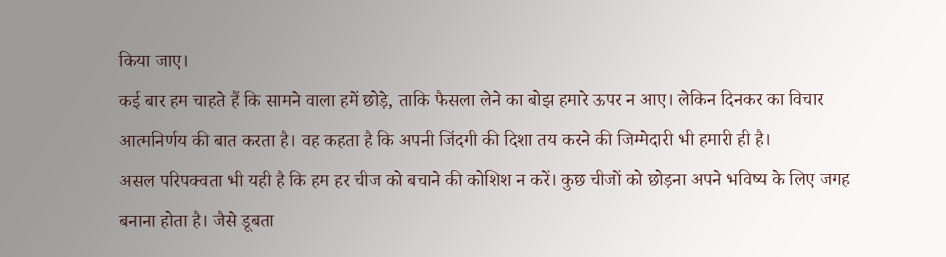किया जाए।
कई बार हम चाहते हैं कि सामने वाला हमें छोड़े, ताकि फैसला लेने का बोझ हमारे ऊपर न आए। लेकिन दिनकर का विचार आत्मनिर्णय की बात करता है। वह कहता है कि अपनी जिंदगी की दिशा तय करने की जिम्मेदारी भी हमारी ही है।
असल परिपक्वता भी यही है कि हम हर चीज को बचाने की कोशिश न करें। कुछ चीजों को छोड़ना अपने भविष्य के लिए जगह बनाना होता है। जैसे डूबता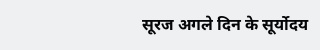सूरज अगले दिन के सूर्योदय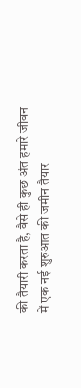की तैयारी करता है, वैसे ही कुछ अंत हमारे जीवन में एक नई शुरुआत की जमीन तैयार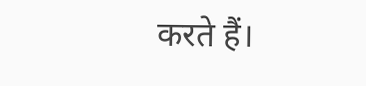करते हैं।